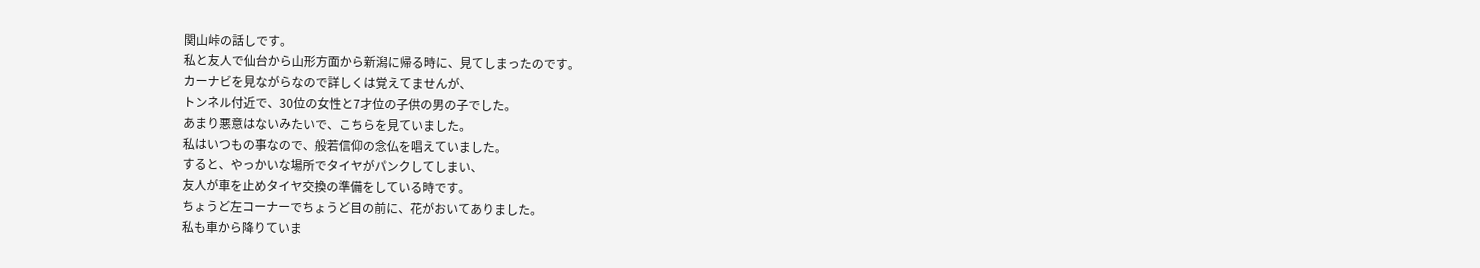関山峠の話しです。
私と友人で仙台から山形方面から新潟に帰る時に、見てしまったのです。
カーナビを見ながらなので詳しくは覚えてませんが、
トンネル付近で、30位の女性と7才位の子供の男の子でした。
あまり悪意はないみたいで、こちらを見ていました。
私はいつもの事なので、般若信仰の念仏を唱えていました。
すると、やっかいな場所でタイヤがパンクしてしまい、
友人が車を止めタイヤ交換の準備をしている時です。
ちょうど左コーナーでちょうど目の前に、花がおいてありました。
私も車から降りていま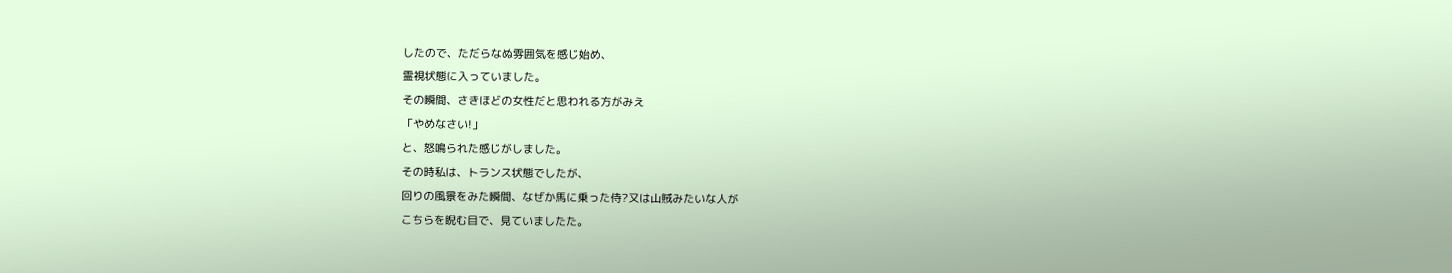したので、ただらなぬ雰囲気を感じ始め、
霊視状態に入っていました。
その瞬間、さきほどの女性だと思われる方がみえ
「やめなさい!」
と、怒鳴られた感じがしました。
その時私は、トランス状態でしたが、
回りの風景をみた瞬間、なぜか馬に乗った侍?又は山賊みたいな人が
こちらを睨む目で、見ていましたた。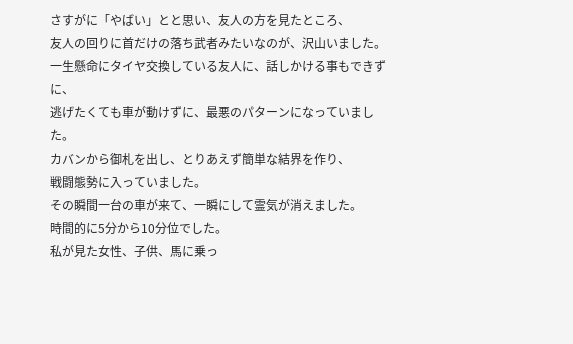さすがに「やばい」とと思い、友人の方を見たところ、
友人の回りに首だけの落ち武者みたいなのが、沢山いました。
一生懸命にタイヤ交換している友人に、話しかける事もできずに、
逃げたくても車が動けずに、最悪のパターンになっていました。
カバンから御札を出し、とりあえず簡単な結界を作り、
戦闘態勢に入っていました。
その瞬間一台の車が来て、一瞬にして霊気が消えました。
時間的に5分から10分位でした。
私が見た女性、子供、馬に乗っ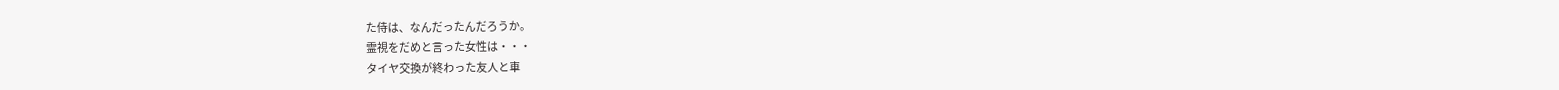た侍は、なんだったんだろうか。
霊視をだめと言った女性は・・・
タイヤ交換が終わった友人と車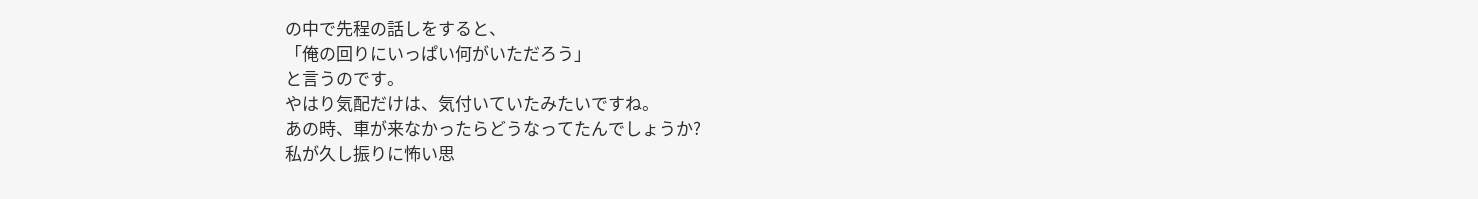の中で先程の話しをすると、
「俺の回りにいっぱい何がいただろう」
と言うのです。
やはり気配だけは、気付いていたみたいですね。
あの時、車が来なかったらどうなってたんでしょうか?
私が久し振りに怖い思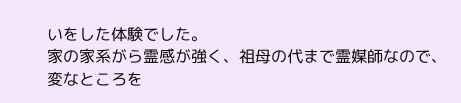いをした体験でした。
家の家系がら霊感が強く、祖母の代まで霊媒師なので、
変なところを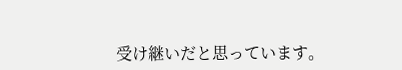受け継いだと思っています。